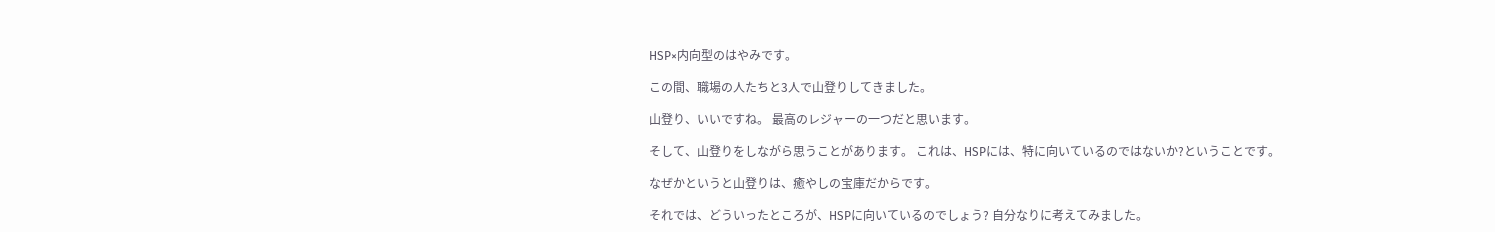HSP×内向型のはやみです。

この間、職場の人たちと3人で山登りしてきました。

山登り、いいですね。 最高のレジャーの一つだと思います。

そして、山登りをしながら思うことがあります。 これは、HSPには、特に向いているのではないか?ということです。

なぜかというと山登りは、癒やしの宝庫だからです。

それでは、どういったところが、HSPに向いているのでしょう? 自分なりに考えてみました。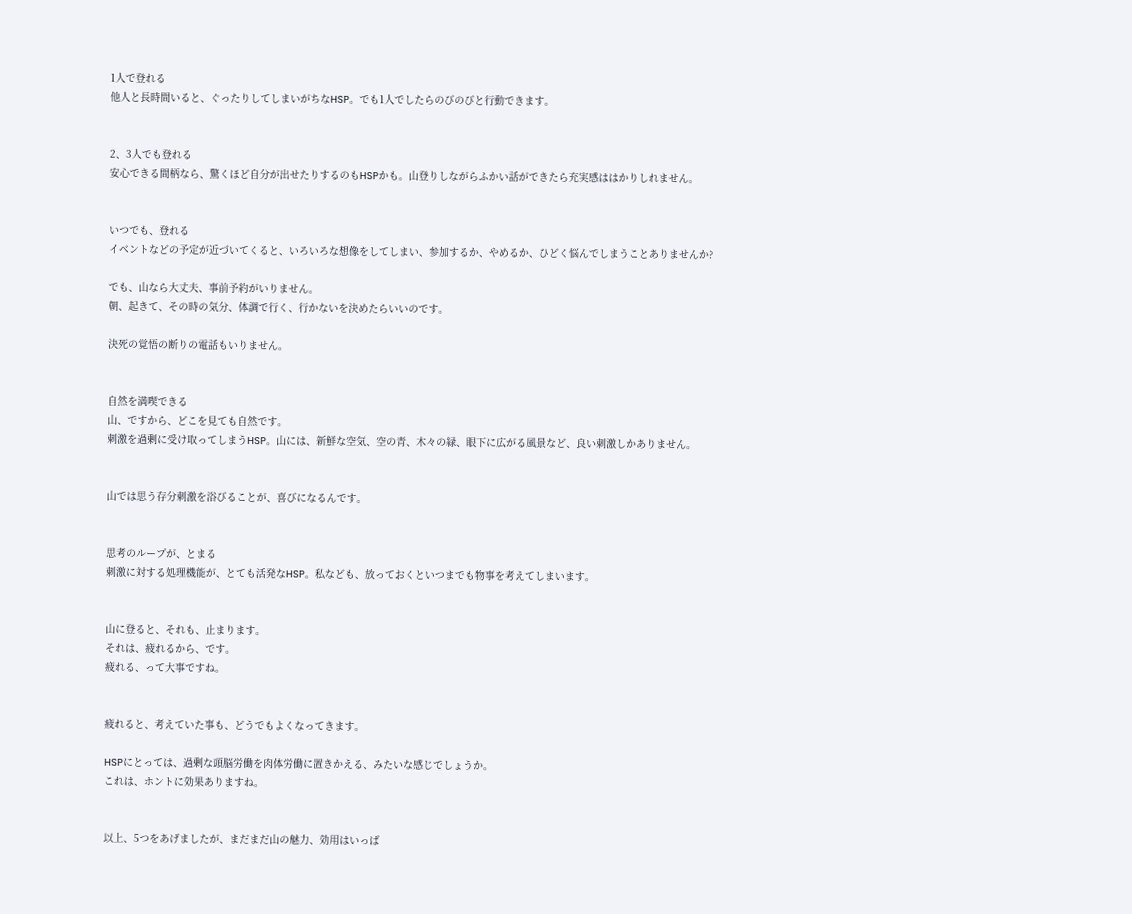1人で登れる
他人と長時間いると、ぐったりしてしまいがちなHSP。でも1人でしたらのびのびと行動できます。


2、3人でも登れる
安心できる間柄なら、驚くほど自分が出せたりするのもHSPかも。山登りしながらふかい話ができたら充実感ははかりしれません。


いつでも、登れる
イベントなどの予定が近づいてくると、いろいろな想像をしてしまい、参加するか、やめるか、ひどく悩んでしまうことありませんか?

でも、山なら大丈夫、事前予約がいりません。
朝、起きて、その時の気分、体調で行く、行かないを決めたらいいのです。

決死の覚悟の断りの電話もいりません。


自然を満喫できる
山、ですから、どこを見ても自然です。
刺激を過剰に受け取ってしまうHSP。山には、新鮮な空気、空の青、木々の緑、眼下に広がる風景など、良い刺激しかありません。


山では思う存分刺激を浴びることが、喜びになるんです。


思考のループが、とまる
刺激に対する処理機能が、とても活発なHSP。私なども、放っておくといつまでも物事を考えてしまいます。


山に登ると、それも、止まります。
それは、疲れるから、です。
疲れる、って大事ですね。


疲れると、考えていた事も、どうでもよくなってきます。

HSPにとっては、過剰な頭脳労働を肉体労働に置きかえる、みたいな感じでしょうか。
これは、ホントに効果ありますね。


以上、5つをあげましたが、まだまだ山の魅力、効用はいっぱ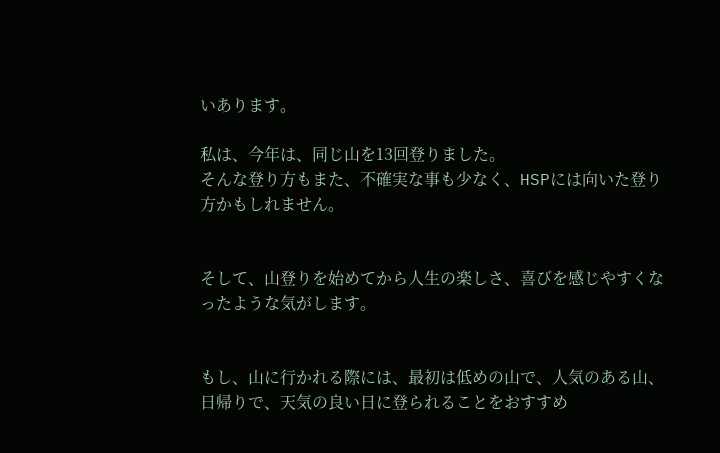いあります。

私は、今年は、同じ山を13回登りました。
そんな登り方もまた、不確実な事も少なく、HSPには向いた登り方かもしれません。


そして、山登りを始めてから人生の楽しさ、喜びを感じやすくなったような気がします。


もし、山に行かれる際には、最初は低めの山で、人気のある山、日帰りで、天気の良い日に登られることをおすすめ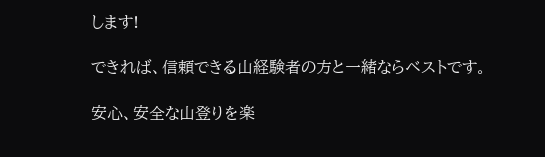します!

できれば、信頼できる山経験者の方と一緒ならベストです。

安心、安全な山登りを楽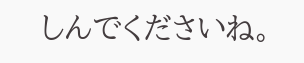しんでくださいね。